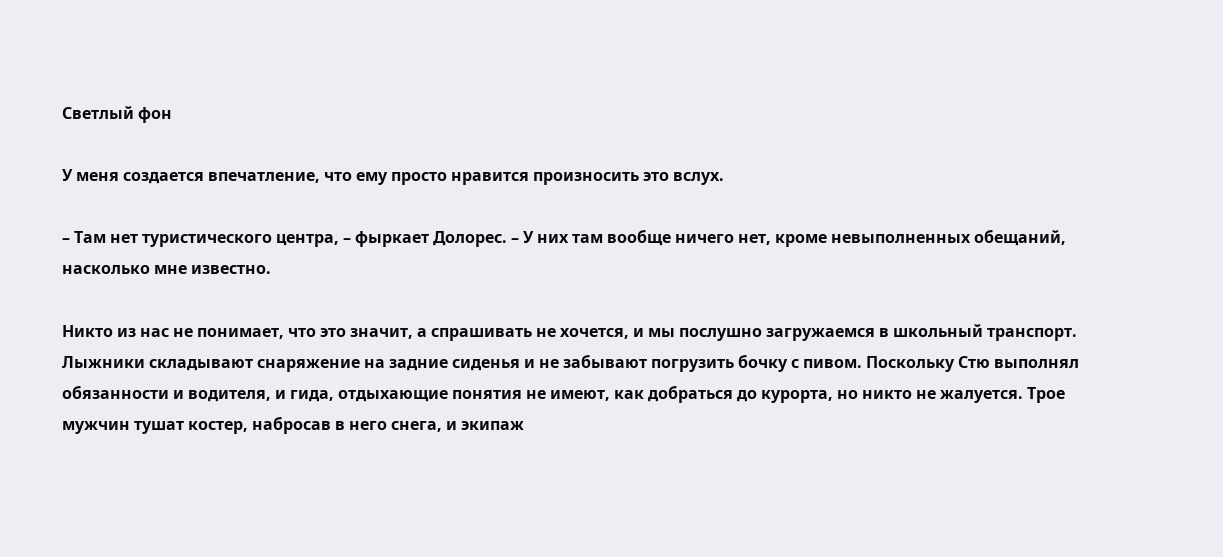Светлый фон

У меня создается впечатление, что ему просто нравится произносить это вслух.

– Там нет туристического центра, – фыркает Долорес. – У них там вообще ничего нет, кроме невыполненных обещаний, насколько мне известно.

Никто из нас не понимает, что это значит, а спрашивать не хочется, и мы послушно загружаемся в школьный транспорт. Лыжники складывают снаряжение на задние сиденья и не забывают погрузить бочку с пивом. Поскольку Стю выполнял обязанности и водителя, и гида, отдыхающие понятия не имеют, как добраться до курорта, но никто не жалуется. Трое мужчин тушат костер, набросав в него снега, и экипаж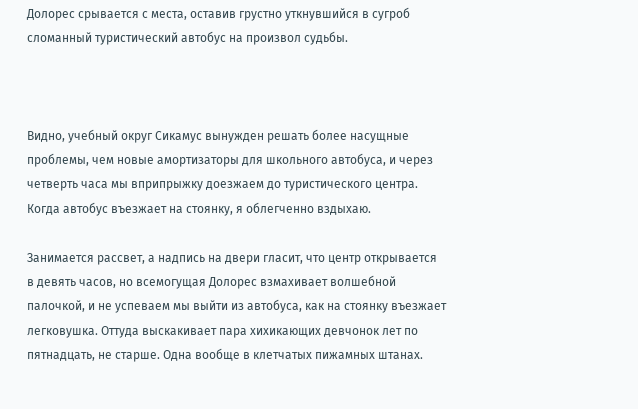Долорес срывается с места, оставив грустно уткнувшийся в сугроб сломанный туристический автобус на произвол судьбы.



Видно, учебный округ Сикамус вынужден решать более насущные проблемы, чем новые амортизаторы для школьного автобуса, и через четверть часа мы вприпрыжку доезжаем до туристического центра. Когда автобус въезжает на стоянку, я облегченно вздыхаю.

Занимается рассвет, а надпись на двери гласит, что центр открывается в девять часов, но всемогущая Долорес взмахивает волшебной палочкой, и не успеваем мы выйти из автобуса, как на стоянку въезжает легковушка. Оттуда выскакивает пара хихикающих девчонок лет по пятнадцать, не старше. Одна вообще в клетчатых пижамных штанах.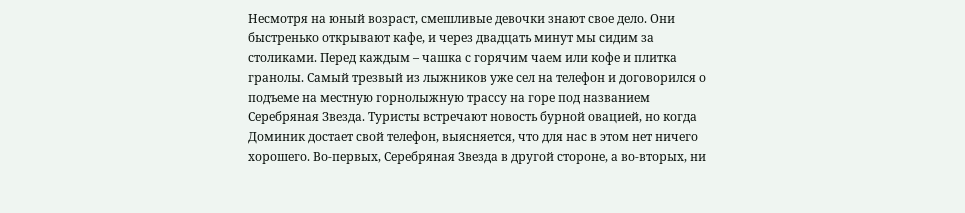Несмотря на юный возраст, смешливые девочки знают свое дело. Они быстренько открывают кафе, и через двадцать минут мы сидим за столиками. Перед каждым – чашка с горячим чаем или кофе и плитка гранолы. Самый трезвый из лыжников уже сел на телефон и договорился о подъеме на местную горнолыжную трассу на горе под названием Серебряная Звезда. Туристы встречают новость бурной овацией, но когда Доминик достает свой телефон, выясняется, что для нас в этом нет ничего хорошего. Во-первых, Серебряная Звезда в другой стороне, а во-вторых, ни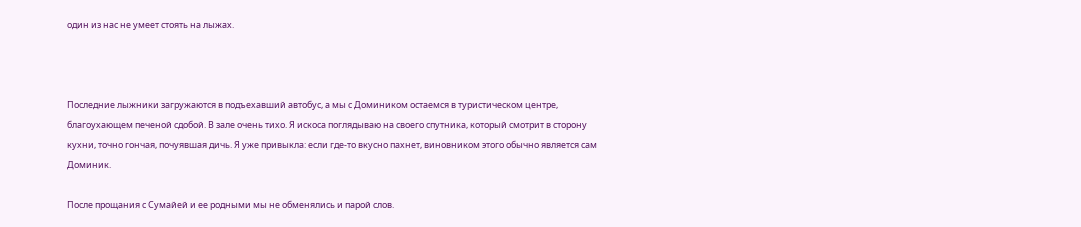один из нас не умеет стоять на лыжах.



Последние лыжники загружаются в подъехавший автобус, а мы с Домиником остаемся в туристическом центре, благоухающем печеной сдобой. В зале очень тихо. Я искоса поглядываю на своего спутника, который смотрит в сторону кухни, точно гончая, почуявшая дичь. Я уже привыкла: если где-то вкусно пахнет, виновником этого обычно является сам Доминик.

После прощания с Сумайей и ее родными мы не обменялись и парой слов.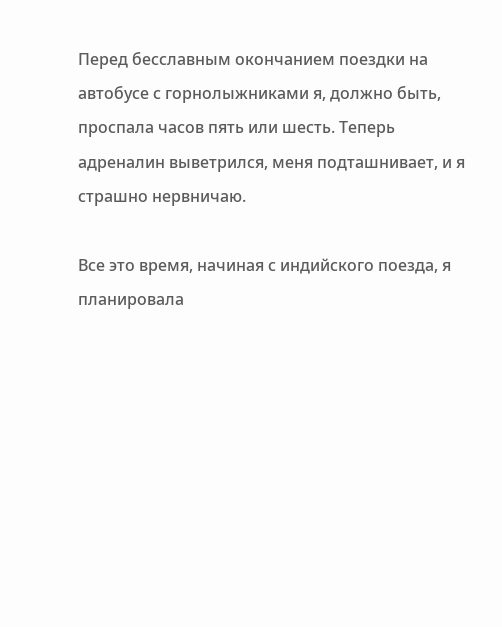Перед бесславным окончанием поездки на автобусе с горнолыжниками я, должно быть, проспала часов пять или шесть. Теперь адреналин выветрился, меня подташнивает, и я страшно нервничаю.

Все это время, начиная с индийского поезда, я планировала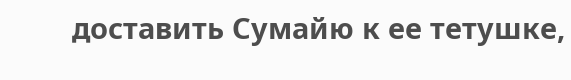доставить Сумайю к ее тетушке,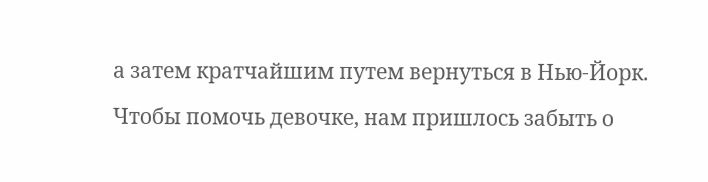а затем кратчайшим путем вернуться в Нью-Йорк. Чтобы помочь девочке, нам пришлось забыть о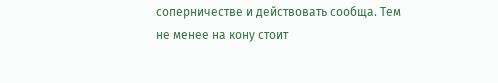соперничестве и действовать сообща. Тем не менее на кону стоит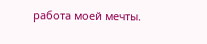работа моей мечты.